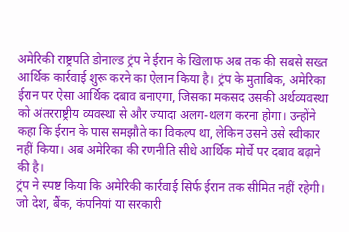अमेरिकी राष्ट्रपति डोनाल्ड ट्रंप ने ईरान के खिलाफ अब तक की सबसे सख्त आर्थिक कार्रवाई शुरू करने का ऐलान किया है। ट्रंप के मुताबिक, अमेरिका ईरान पर ऐसा आर्थिक दबाव बनाएगा, जिसका मकसद उसकी अर्थव्यवस्था को अंतरराष्ट्रीय व्यवस्था से और ज्यादा अलग-थलग करना होगा। उन्होंने कहा कि ईरान के पास समझौते का विकल्प था, लेकिन उसने उसे स्वीकार नहीं किया। अब अमेरिका की रणनीति सीधे आर्थिक मोर्चे पर दबाव बढ़ाने की है।
ट्रंप ने स्पष्ट किया कि अमेरिकी कार्रवाई सिर्फ ईरान तक सीमित नहीं रहेगी। जो देश, बैंक, कंपनियां या सरकारी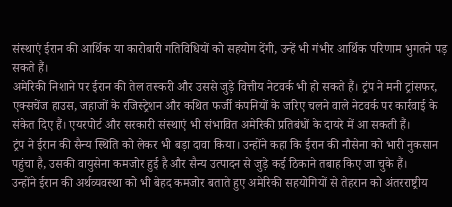संस्थाएं ईरान की आर्थिक या कारोबारी गतिविधियों को सहयोग देंगी, उन्हें भी गंभीर आर्थिक परिणाम भुगतने पड़ सकते हैं।
अमेरिकी निशाने पर ईरान की तेल तस्करी और उससे जुड़े वित्तीय नेटवर्क भी हो सकते हैं। ट्रंप ने मनी ट्रांसफर, एक्सचेंज हाउस, जहाजों के रजिस्ट्रेशन और कथित फर्जी कंपनियों के जरिए चलने वाले नेटवर्क पर कार्रवाई के संकेत दिए हैं। एयरपोर्ट और सरकारी संस्थाएं भी संभावित अमेरिकी प्रतिबंधों के दायरे में आ सकती हैं।
ट्रंप ने ईरान की सैन्य स्थिति को लेकर भी बड़ा दावा किया। उन्होंने कहा कि ईरान की नौसेना को भारी नुकसान पहुंचा है, उसकी वायुसेना कमजोर हुई है और सैन्य उत्पादन से जुड़े कई ठिकाने तबाह किए जा चुके हैं।
उन्होंने ईरान की अर्थव्यवस्था को भी बेहद कमजोर बताते हुए अमेरिकी सहयोगियों से तेहरान को अंतरराष्ट्रीय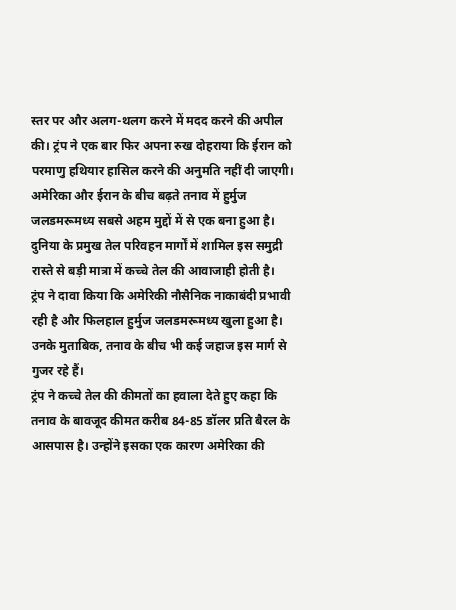स्तर पर और अलग-थलग करने में मदद करने की अपील की। ट्रंप ने एक बार फिर अपना रुख दोहराया कि ईरान को परमाणु हथियार हासिल करने की अनुमति नहीं दी जाएगी।
अमेरिका और ईरान के बीच बढ़ते तनाव में हुर्मुज जलडमरूमध्य सबसे अहम मुद्दों में से एक बना हुआ है। दुनिया के प्रमुख तेल परिवहन मार्गों में शामिल इस समुद्री रास्ते से बड़ी मात्रा में कच्चे तेल की आवाजाही होती है।
ट्रंप ने दावा किया कि अमेरिकी नौसैनिक नाकाबंदी प्रभावी रही है और फिलहाल हुर्मुज जलडमरूमध्य खुला हुआ है। उनके मुताबिक, तनाव के बीच भी कई जहाज इस मार्ग से गुजर रहे हैं।
ट्रंप ने कच्चे तेल की कीमतों का हवाला देते हुए कहा कि तनाव के बावजूद कीमत करीब 84-85 डॉलर प्रति बैरल के आसपास है। उन्होंने इसका एक कारण अमेरिका की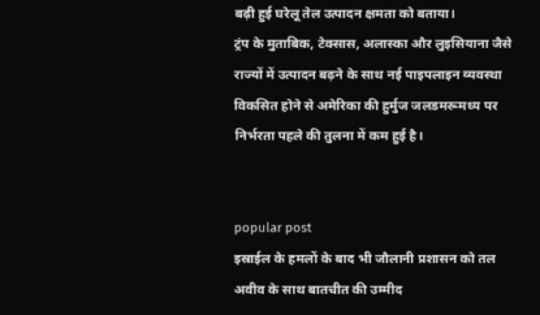बढ़ी हुई घरेलू तेल उत्पादन क्षमता को बताया।
ट्रंप के मुताबिक, टेक्सास, अलास्का और लुइसियाना जैसे राज्यों में उत्पादन बढ़ने के साथ नई पाइपलाइन व्यवस्था विकसित होने से अमेरिका की हुर्मुज जलडमरूमध्य पर निर्भरता पहले की तुलना में कम हुई है।


popular post
इस्राईल के हमलों के बाद भी जौलानी प्रशासन को तल अवीव के साथ बातचीत की उम्मीद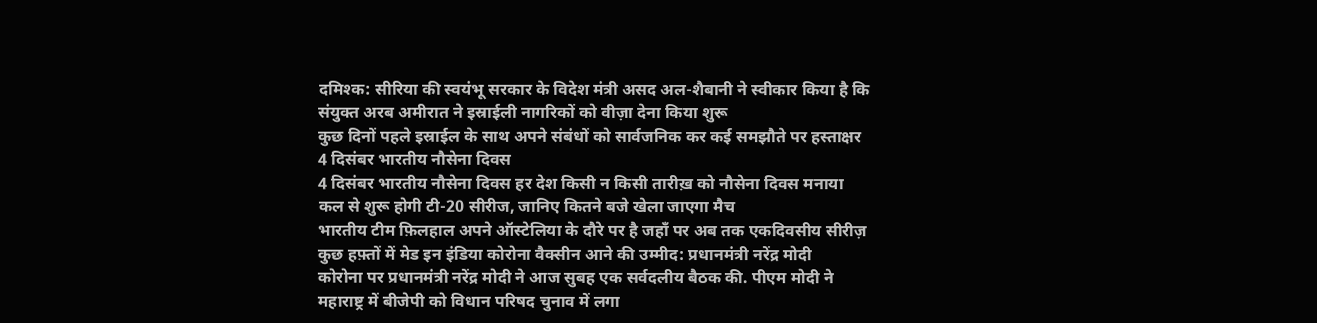दमिश्क: सीरिया की स्वयंभू सरकार के विदेश मंत्री असद अल-शैबानी ने स्वीकार किया है कि
संयुक्त अरब अमीरात ने इस्राईली नागरिकों को वीज़ा देना किया शुरू
कुछ दिनों पहले इस्राईल के साथ अपने संबंधों को सार्वजनिक कर कई समझौते पर हस्ताक्षर
4 दिसंबर भारतीय नौसेना दिवस
4 दिसंबर भारतीय नौसेना दिवस हर देश किसी न किसी तारीख़ को नौसेना दिवस मनाया
कल से शुरू होगी टी-20 सीरीज, जानिए कितने बजे खेला जाएगा मैच
भारतीय टीम फ़िलहाल अपने ऑस्टेलिया के दौरे पर है जहाँ पर अब तक एकदिवसीय सीरीज़
कुछ हफ़्तों में मेड इन इंडिया कोरोना वैक्सीन आने की उम्मीद: प्रधानमंत्री नरेंद्र मोदी
कोरोना पर प्रधानमंत्री नरेंद्र मोदी ने आज सुबह एक सर्वदलीय बैठक की. पीएम मोदी ने
महाराष्ट्र में बीजेपी को विधान परिषद चुनाव में लगा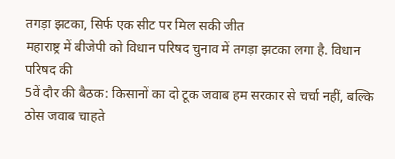तगड़ा झटका, सिर्फ एक सीट पर मिल सकी जीत
महाराष्ट्र में बीजेपी को विधान परिषद चुनाव में तगड़ा झटका लगा है. विधान परिषद की
5वें दौर की बैठक: किसानों का दो टूक जवाब हम सरकार से चर्चा नहीं, बल्कि ठोस जवाब चाहते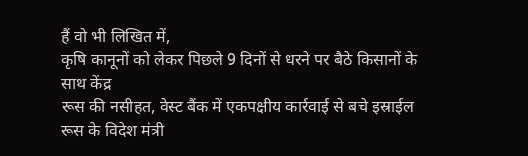हैं वो भी लिखित में,
कृषि कानूनों को लेकर पिछले 9 दिनों से धरने पर बैठे किसानों के साथ केंद्र
रूस की नसीहत, वेस्ट बैंक में एकपक्षीय कार्रवाई से बचे इस्राईल
रूस के विदेश मंत्री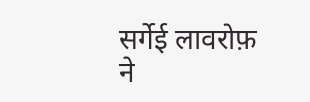सर्गेई लावरोफ़ ने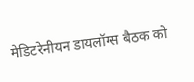मेडिटरेनीयन डायलॉग्स बैठक को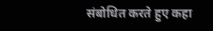संबोधित करते हुए कहा